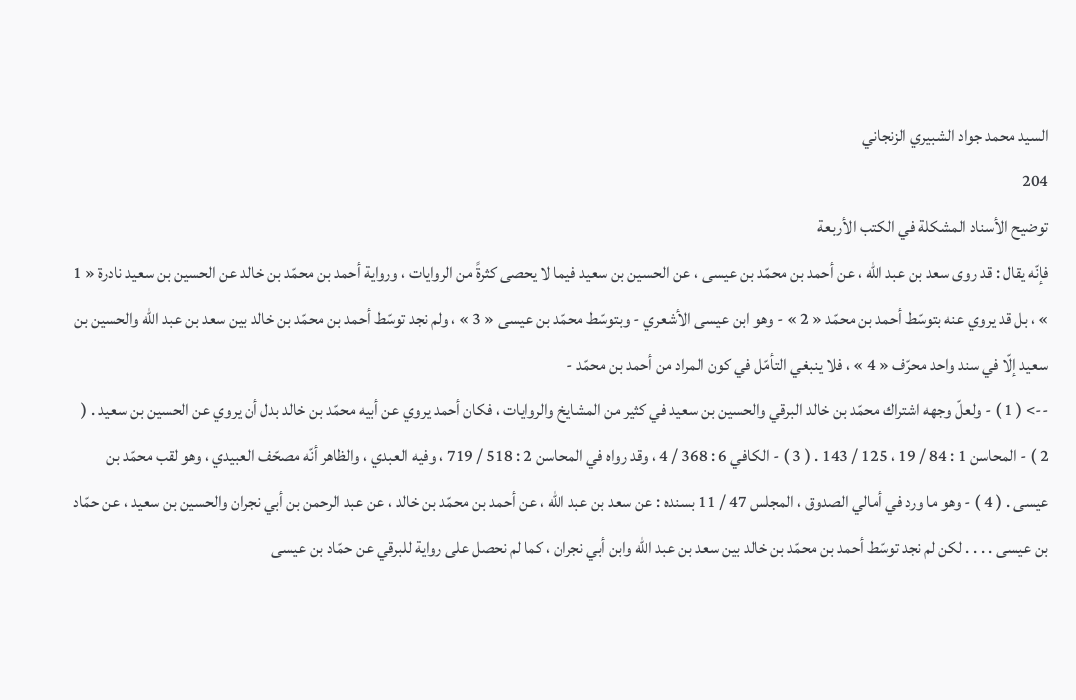السيد محمد جواد الشبيري الزنجاني
204
توضيح الأسناد المشكلة في الكتب الأربعة
فإنّه يقال : قد روى سعد بن عبد اللّه ، عن أحمد بن محمّد بن عيسى ، عن الحسين بن سعيد فيما لا يحصى كثرةً من الروايات ، ورواية أحمد بن محمّد بن خالد عن الحسين بن سعيد نادرة « 1 » ، بل قد يروي عنه بتوسّط أحمد بن محمّد « 2 » - وهو ابن عيسى الأشعري - وبتوسّط محمّد بن عيسى « 3 » ، ولم نجد توسّط أحمد بن محمّد بن خالد بين سعد بن عبد اللّه والحسين بن سعيد إلّا في سند واحد محرّف « 4 » ، فلا ينبغي التأمّل في كون المراد من أحمد بن محمّد -
--> ( 1 ) - ولعلّ وجهه اشتراك محمّد بن خالد البرقي والحسين بن سعيد في كثير من المشايخ والروايات ، فكان أحمد يروي عن أبيه محمّد بن خالد بدل أن يروي عن الحسين بن سعيد . ( 2 ) - المحاسن 1 : 84 / 19 ، 125 / 143 . ( 3 ) - الكافي 6 : 368 / 4 ، وقد رواه في المحاسن 2 : 518 / 719 ، وفيه العبدي ، والظاهر أنّه مصحّف العبيدي ، وهو لقب محمّد بن عيسى . ( 4 ) - وهو ما ورد في أمالي الصدوق ، المجلس 47 / 11 بسنده : عن سعد بن عبد اللّه ، عن أحمد بن محمّد بن خالد ، عن عبد الرحمن بن أبي نجران والحسين بن سعيد ، عن حمّاد بن عيسى . . . . لكن لم نجد توسّط أحمد بن محمّد بن خالد بين سعد بن عبد اللّه وابن أبي نجران ، كما لم نحصل على رواية للبرقي عن حمّاد بن عيسى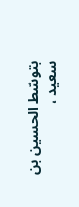بتوسّط الحسين بن سعيد ،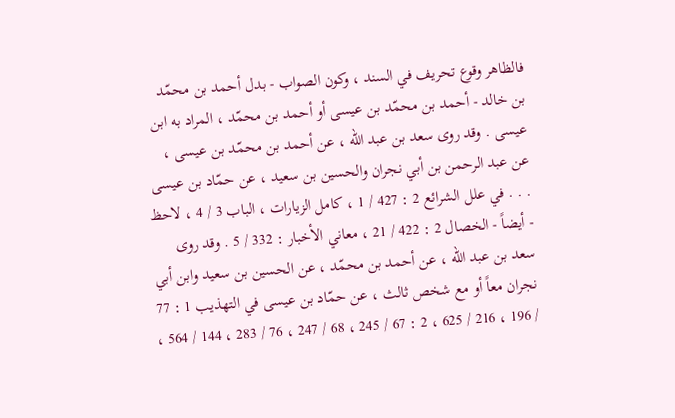فالظاهر وقوع تحريف في السند ، وكون الصواب - بدل أحمد بن محمّد بن خالد - أحمد بن محمّد بن عيسى أو أحمد بن محمّد ، المراد به ابن عيسى . وقد روى سعد بن عبد اللّه ، عن أحمد بن محمّد بن عيسى ، عن عبد الرحمن بن أبي نجران والحسين بن سعيد ، عن حمّاد بن عيسى . . . في علل الشرائع 2 : 427 / 1 ، كامل الزيارات ، الباب 3 / 4 ، لاحظ - أيضاً - الخصال 2 : 422 / 21 ، معاني الأخبار : 332 / 5 . وقد روى سعد بن عبد اللّه ، عن أحمد بن محمّد ، عن الحسين بن سعيد وابن أبي نجران معاً أو مع شخص ثالث ، عن حمّاد بن عيسى في التهذيب 1 : 77 / 196 ، 216 / 625 ، 2 : 67 / 245 ، 68 / 247 ، 76 / 283 ، 144 / 564 ،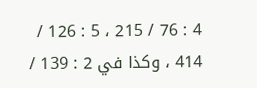4 : 76 / 215 ، 5 : 126 / 414 ، وكذا في 2 : 139 /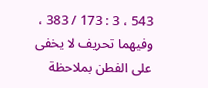543 ، 3 : 173 / 383 ، وفيهما تحريف لا يخفى على الفطن بملاحظة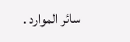سائر الموارد .